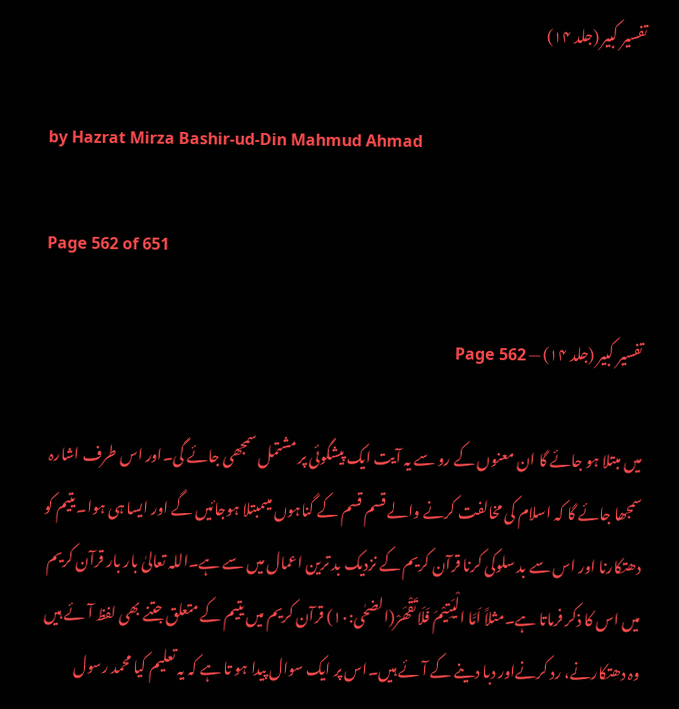تفسیر کبیر (جلد ۱۴)

by Hazrat Mirza Bashir-ud-Din Mahmud Ahmad

Page 562 of 651

تفسیر کبیر (جلد ۱۴) — Page 562

میں مبتلا ہو جائے گا ان معنوں کے رو سے یہ آیت ایک پیشگوئی پر مشتمل سمجھی جائے گی۔اور اس طرف اشارہ سمجھا جائے گا کہ اسلام کی مخالفت کرنے والے قسم قسم کے گناہوں میںمبتلا ہوجائیں گے اور ایسا ہی ہوا۔یتیم کو دھتکارنا اور اس سے بد سلوکی کرنا قرآن کریم کے نزدیک بد ترین اعمال میں سے ہے۔اللہ تعالیٰ بار بار قرآن کریم میں اس کا ذکر فرماتا ہے۔مثلاً اَمَّا الْیَتِیْمَ فَلَاتَقْھَرْ(الضحٰی:۱۰) قرآن کریم میں یتیم کے متعلق جتنے بھی لفظ آئے ہیں وہ دھتکارنے، رد کرنےاور دبا دینے کے آئے ہیں۔اس پر ایک سوال پیدا ہو تا ہے کہ یہ تعلیم کیا محمد رسول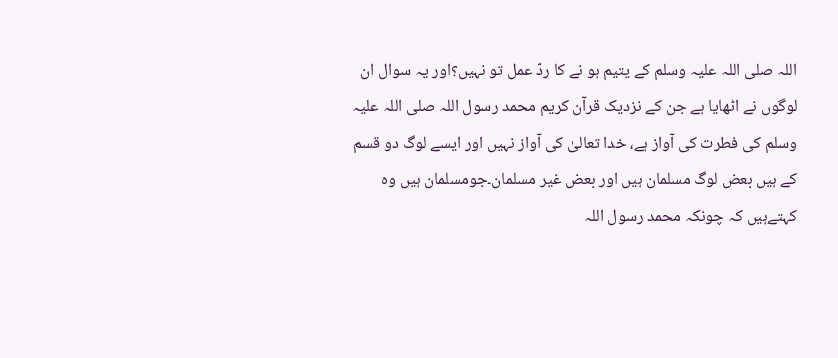اللہ صلی اللہ علیہ وسلم کے یتیم ہو نے کا ردّ عمل تو نہیں؟اور یہ سوال ان لوگوں نے اٹھایا ہے جن کے نزدیک قرآن کریم محمد رسول اللہ صلی اللہ علیہ وسلم کی فطرت کی آواز ہے، خدا تعالیٰ کی آواز نہیں اور ایسے لوگ دو قسم کے ہیں بعض لوگ مسلمان ہیں اور بعض غیر مسلمان۔جومسلمان ہیں وہ کہتےہیں کہ چونکہ محمد رسول اللہ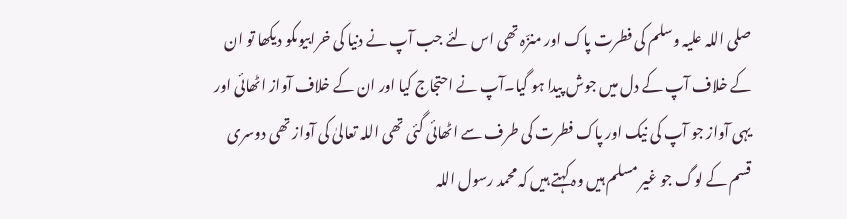صلی اللہ علیہ وسلم کی فطرت پاک اور منزّہ تھی اس لئے جب آپ نے دنیا کی خرابیوںکو دیکھا تو ان کے خلاف آپ کے دل میں جوش پیدا ہو گیا۔آپ نے احتجاج کیا اور ان کے خلاف آواز اٹھائی اور یہی آواز جو آپ کی نیک اور پاک فطرت کی طرف سے اٹھائی گئی تھی اللہ تعالیٰ کی آواز تھی دوسری قسم کے لوگ جو غیر مسلم ہیں وہ کہتے ہیں کہ محمد رسول اللہ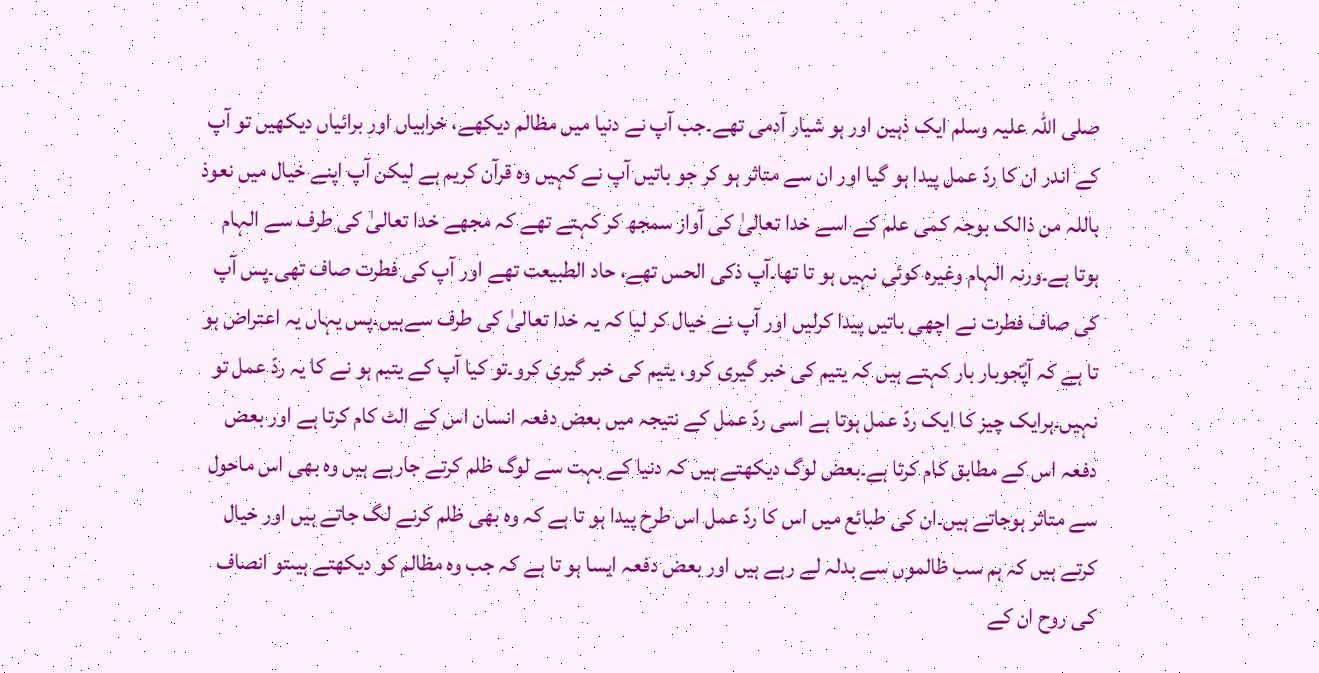صلی اللہ علیہ وسلم ایک ذہین اور ہو شیار آدمی تھے۔جب آپ نے دنیا میں مظالم دیکھے، خرابیاں اور برائیاں دیکھیں تو آپ کے اندر ان کا ردّ عمل پیدا ہو گیا اور ان سے متاثر ہو کر جو باتیں آپ نے کہیں وہ قرآن کریم ہے لیکن آپ اپنے خیال میں نعوذ باللہ من ذالک بوجہ کمی علم کے اسے خدا تعالیٰ کی آواز سمجھ کر کہتے تھے کہ مجھے خدا تعالیٰ کی طرف سے الہام ہوتا ہے۔ورنہ الہام وغیرہ کوئی نہیں ہو تا تھا۔آپ ذکی الحس تھے، حاد الطبیعت تھے اور آپ کی فطرت صاف تھی۔پس آپ کی صاف فطرت نے اچھی باتیں پیدا کرلیں اور آپ نے خیال کر لیا کہ یہ خدا تعالیٰ کی طرف سےہیں۔پس یہاں یہ اعتراض ہو تا ہے کہ آپؐجوبار بار کہتے ہیں کہ یتیم کی خبر گیری کرو، یتیم کی خبر گیری کرو۔تو کیا آپ کے یتیم ہو نے کا یہ ردّ عمل تو نہیں۔ہرایک چیز کا ایک ردّ عمل ہوتا ہے اسی ردّ عمل کے نتیجہ میں بعض دفعہ انسان اس کے الٹ کام کرتا ہے اور بعض دفعہ اس کے مطابق کام کرتا ہے۔بعض لوگ دیکھتے ہیں کہ دنیا کے بہت سے لوگ ظلم کرتے جارہے ہیں وہ بھی اس ماحول سے متاثر ہوجاتے ہیں۔ان کی طبائع میں اس کا ردّ عمل اس طرح پیدا ہو تا ہے کہ وہ بھی ظلم کرنے لگ جاتے ہیں اور خیال کرتے ہیں کہ ہم سب ظالموں سے بدلہ لے رہے ہیں اور بعض دفعہ ایسا ہو تا ہے کہ جب وہ مظالم کو دیکھتے ہیںتو انصاف کی روح ان کے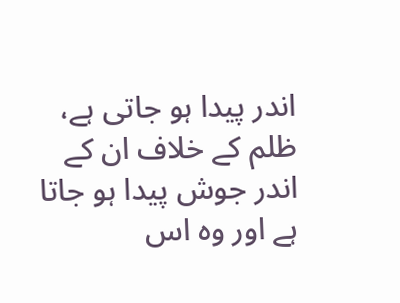اندر پیدا ہو جاتی ہے، ظلم کے خلاف ان کے اندر جوش پیدا ہو جاتا ہے اور وہ اس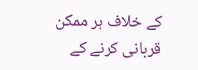کے خلاف ہر ممکن قربانی کرنے کے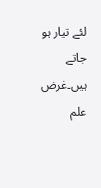لئے تیار ہو جاتے ہیں۔غرض علم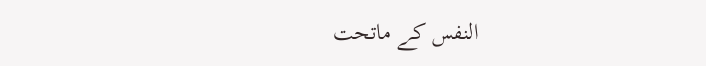النفس کے ماتحت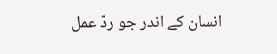انسان کے اندر جو ردّ عمل